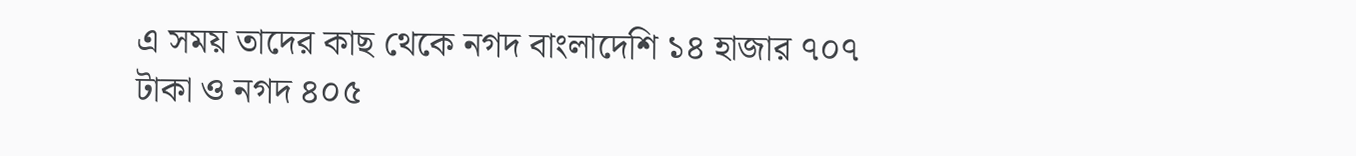এ সময় তাদের কাছ থেকে নগদ বাংলাদেশি ১৪ হাজার ৭০৭ টাকা ও নগদ ৪০৫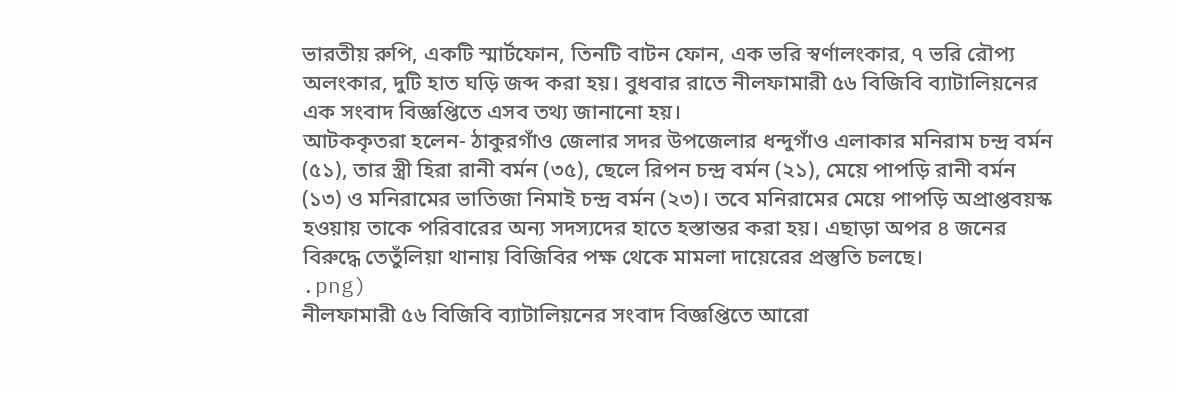ভারতীয় রুপি, একটি স্মার্টফোন, তিনটি বাটন ফোন, এক ভরি স্বর্ণালংকার, ৭ ভরি রৌপ্য অলংকার, দুটি হাত ঘড়ি জব্দ করা হয়। বুধবার রাতে নীলফামারী ৫৬ বিজিবি ব্যাটালিয়নের এক সংবাদ বিজ্ঞপ্তিতে এসব তথ্য জানানো হয়।
আটককৃতরা হলেন- ঠাকুরগাঁও জেলার সদর উপজেলার ধন্দুগাঁও এলাকার মনিরাম চন্দ্র বর্মন (৫১), তার স্ত্রী হিরা রানী বর্মন (৩৫), ছেলে রিপন চন্দ্র বর্মন (২১), মেয়ে পাপড়ি রানী বর্মন (১৩) ও মনিরামের ভাতিজা নিমাই চন্দ্র বর্মন (২৩)। তবে মনিরামের মেয়ে পাপড়ি অপ্রাপ্তবয়স্ক হওয়ায় তাকে পরিবারের অন্য সদস্যদের হাতে হস্তান্তর করা হয়। এছাড়া অপর ৪ জনের বিরুদ্ধে তেতুঁলিয়া থানায় বিজিবির পক্ষ থেকে মামলা দায়েরের প্রস্তুতি চলছে।
.png)
নীলফামারী ৫৬ বিজিবি ব্যাটালিয়নের সংবাদ বিজ্ঞপ্তিতে আরো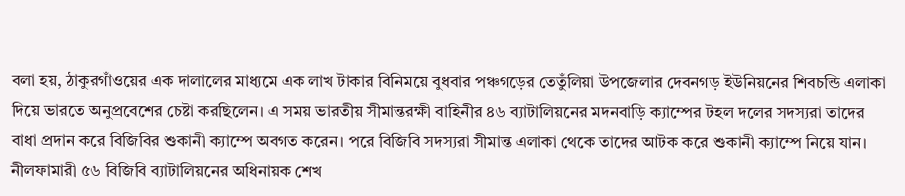বলা হয়, ঠাকুরগাঁওয়ের এক দালালের মাধ্যমে এক লাখ টাকার বিনিময়ে বুধবার পঞ্চগড়ের তেতুঁলিয়া উপজেলার দেবনগড় ইউনিয়নের শিবচন্ডি এলাকা দিয়ে ভারতে অনুপ্রবেশের চেষ্টা করছিলেন। এ সময় ভারতীয় সীমান্তরক্ষী বাহিনীর ৪৬ ব্যাটালিয়নের মদনবাড়ি ক্যাম্পের টহল দলের সদস্যরা তাদের বাধা প্রদান করে বিজিবির শুকানী ক্যাম্পে অবগত করেন। পরে বিজিবি সদস্যরা সীমান্ত এলাকা থেকে তাদের আটক করে শুকানী ক্যাম্পে নিয়ে যান।
নীলফামারী ৫৬ বিজিবি ব্যাটালিয়নের অধিনায়ক শেখ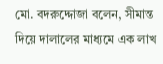মো. বদরুদ্দোজা বলেন, সীমান্ত দিয়ে দালালের মাধ্যমে এক লাখ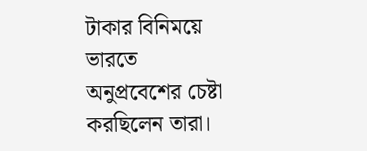টাকার বিনিময়ে ভারতে অনুপ্রবেশের চেষ্টা করছিলেন তারা।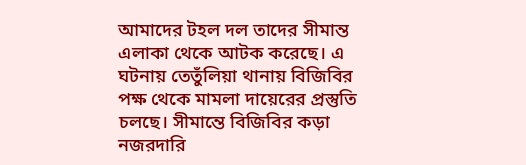আমাদের টহল দল তাদের সীমান্ত এলাকা থেকে আটক করেছে। এ ঘটনায় তেতুঁলিয়া থানায় বিজিবির পক্ষ থেকে মামলা দায়েরের প্রস্তুতি চলছে। সীমান্তে বিজিবির কড়া নজরদারি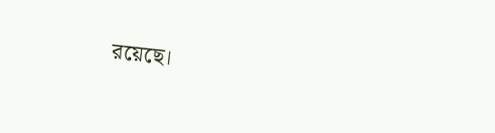রয়েছে।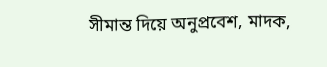সীমান্ত দিয়ে অনুপ্রবেশ, মাদক,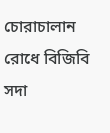চোরাচালান রোধে বিজিবি সদা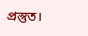প্রস্তুত।